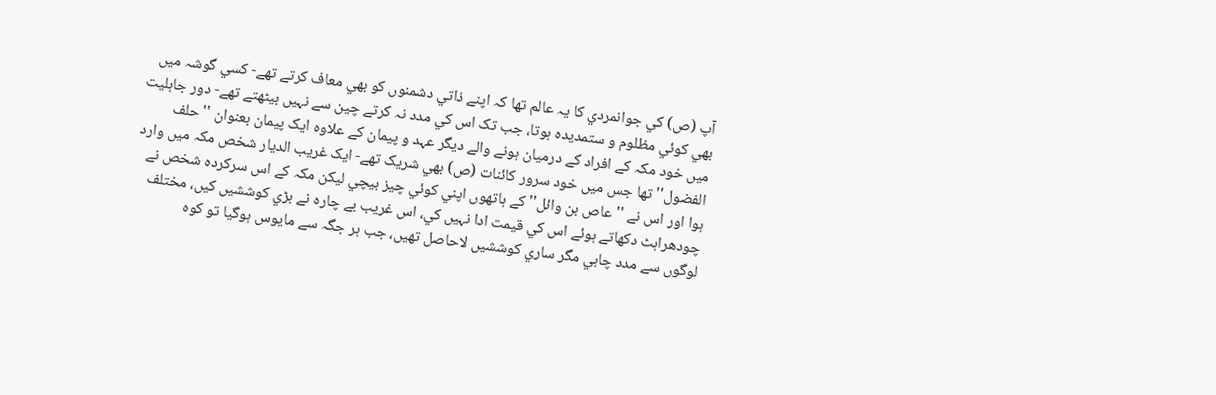آپ (ص) کي جوانمردي کا يہ عالم تھا کہ اپنے ذاتي دشمنوں کو بھي معاف کرتے تھے- کسي گوشہ ميں بھي کوئي مظلوم و ستمديدہ ہوتا، جب تک اس کي مدد نہ کرتے چين سے نہيں بيٹھتے تھے- دور جاہليت ميں خود مکہ کے افراد کے درميان ہونے والے ديگر عہد و پيمان کے علاوہ ايک پيمان بعنوان ''حلف الفضول'' تھا جس ميں خود سرور کائنات (ص) بھي شريک تھے- ايک غريب الديار شخص مکہ ميں وارد ہوا اور اس نے ''عاص بن وائل'' کے ہاتھوں اپني کوئي چيز بيچي ليکن مکہ کے اس سرکردہ شخص نے چودھراہٹ دکھاتے ہوئے اس کي قيمت ادا نہيں کي، اس غريب بے چارہ نے بڑي کوششيں کيں، مختلف لوگوں سے مدد چاہي مگر ساري کوششيں لاحاصل تھيں، جب ہر جگہ سے مايوس ہوگيا تو کوہ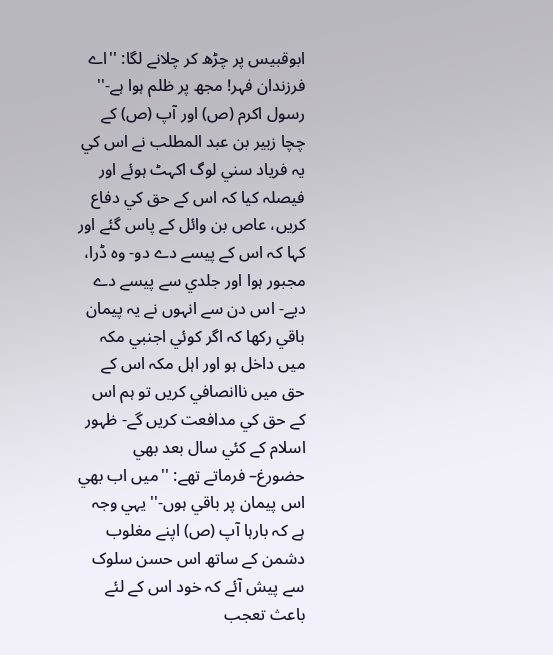ابوقبيس پر چڑھ کر چلانے لگا: ''اے فرزندان فہر! مجھ پر ظلم ہوا ہے-'' رسول اکرم (ص) اور آپ (ص) کے چچا زبير بن عبد المطلب نے اس کي يہ فرياد سني لوگ اکہٹ ہوئے اور فيصلہ کيا کہ اس کے حق کي دفاع کريں، عاص بن وائل کے پاس گئے اور کہا کہ اس کے پيسے دے دو- وہ ڈرا، مجبور ہوا اور جلدي سے پيسے دے ديے- اس دن سے انہوں نے يہ پيمان باقي رکھا کہ اگر کوئي اجنبي مکہ ميں داخل ہو اور اہل مکہ اس کے حق ميں ناانصافي کريں تو ہم اس کے حق کي مدافعت کريں گے- ظہور اسلام کے کئي سال بعد بھي حضورغ– فرماتے تھے: ''ميں اب بھي اس پيمان پر باقي ہوں-'' يہي وجہ ہے کہ بارہا آپ (ص) اپنے مغلوب دشمن کے ساتھ اس حسن سلوک سے پيش آئے کہ خود اس کے لئے باعث تعجب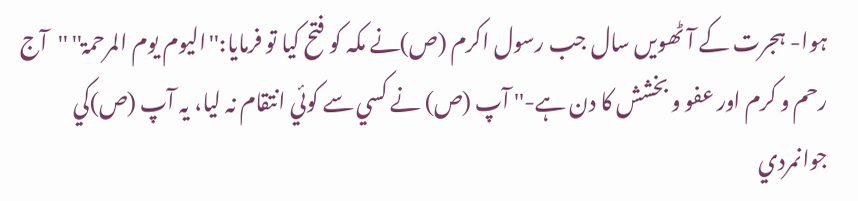ہوا- ہجرت کے آٹھويں سال جب رسول اکرم (ص)نے مکہ کو فتح کيا تو فرمايا:''اليوم يوم المرحمۃ'' ''آج رحم و کرم اور عفو و بخشش کا دن ہے-'' آپ (ص) نے کسي سے کوئي انتقام نہ ليا، يہ آپ (ص)کي جوانمردي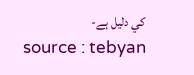کي دليل ہے-
source : tebyan